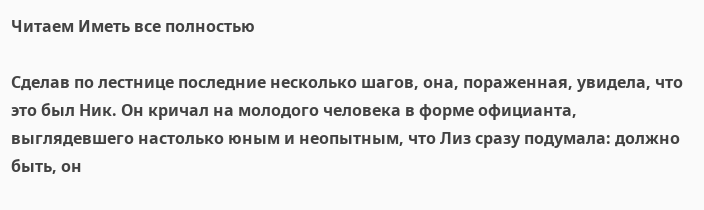Читаем Иметь все полностью

Сделав по лестнице последние несколько шагов, она, пораженная, увидела, что это был Ник. Он кричал на молодого человека в форме официанта, выглядевшего настолько юным и неопытным, что Лиз сразу подумала: должно быть, он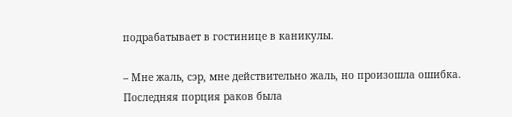подрабатывает в гостинице в каникулы.

– Мне жаль, сэр, мне действительно жаль, но произошла ошибка. Последняя порция раков была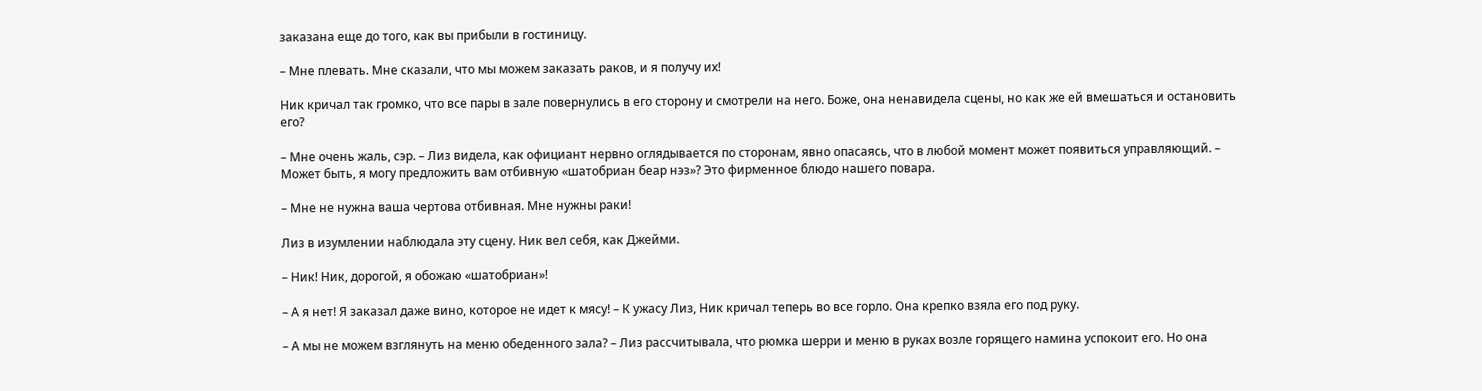заказана еще до того, как вы прибыли в гостиницу.

– Мне плевать. Мне сказали, что мы можем заказать раков, и я получу их!

Ник кричал так громко, что все пары в зале повернулись в его сторону и смотрели на него. Боже, она ненавидела сцены, но как же ей вмешаться и остановить его?

– Мне очень жаль, сэр. – Лиз видела, как официант нервно оглядывается по сторонам, явно опасаясь, что в любой момент может появиться управляющий. – Может быть, я могу предложить вам отбивную «шатобриан беар нэз»? Это фирменное блюдо нашего повара.

– Мне не нужна ваша чертова отбивная. Мне нужны раки!

Лиз в изумлении наблюдала эту сцену. Ник вел себя, как Джейми.

– Ник! Ник, дорогой, я обожаю «шатобриан»!

– А я нет! Я заказал даже вино, которое не идет к мясу! – К ужасу Лиз, Ник кричал теперь во все горло. Она крепко взяла его под руку.

– А мы не можем взглянуть на меню обеденного зала? – Лиз рассчитывала, что рюмка шерри и меню в руках возле горящего намина успокоит его. Но она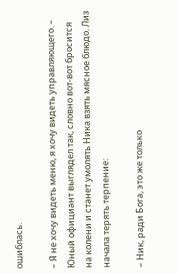ошиблась.

– Я не хочу видеть меню, я хочу видеть управляющего. – Юный официант выглядел так, словно вот-вот бросится на колени и станет умолять Ника взять мясное блюдо. Лиз начала терять терпение:

– Ник, ради Бога, это же только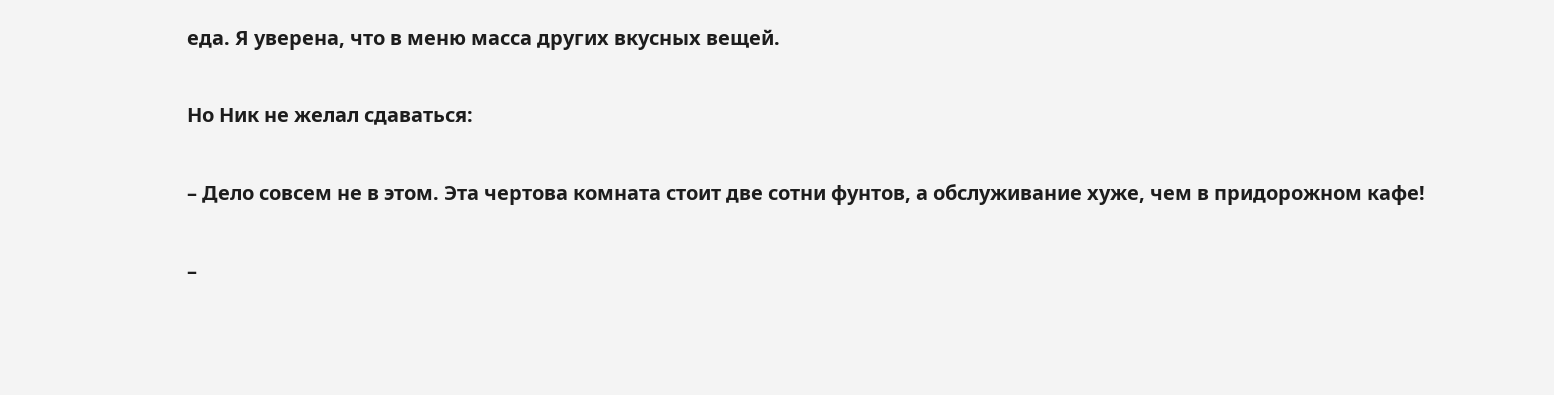еда. Я уверена, что в меню масса других вкусных вещей.

Но Ник не желал сдаваться:

– Дело совсем не в этом. Эта чертова комната стоит две сотни фунтов, а обслуживание хуже, чем в придорожном кафе!

–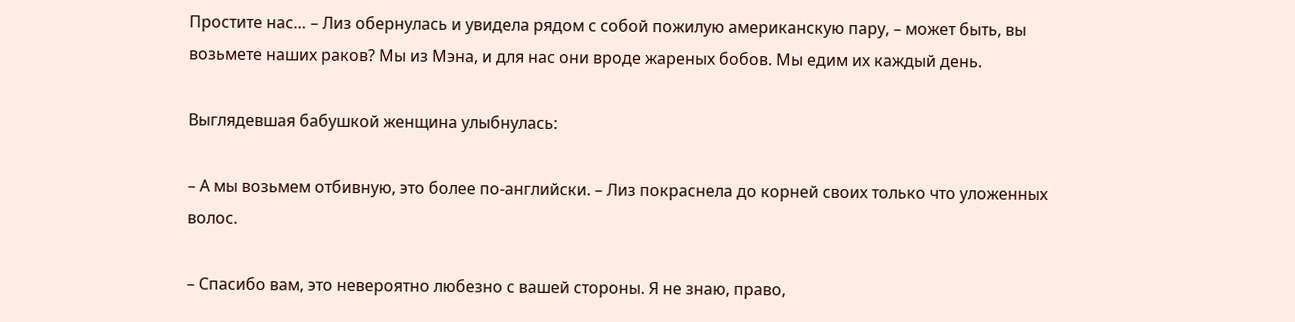Простите нас… – Лиз обернулась и увидела рядом с собой пожилую американскую пару, – может быть, вы возьмете наших раков? Мы из Мэна, и для нас они вроде жареных бобов. Мы едим их каждый день.

Выглядевшая бабушкой женщина улыбнулась:

– А мы возьмем отбивную, это более по-английски. – Лиз покраснела до корней своих только что уложенных волос.

– Спасибо вам, это невероятно любезно с вашей стороны. Я не знаю, право,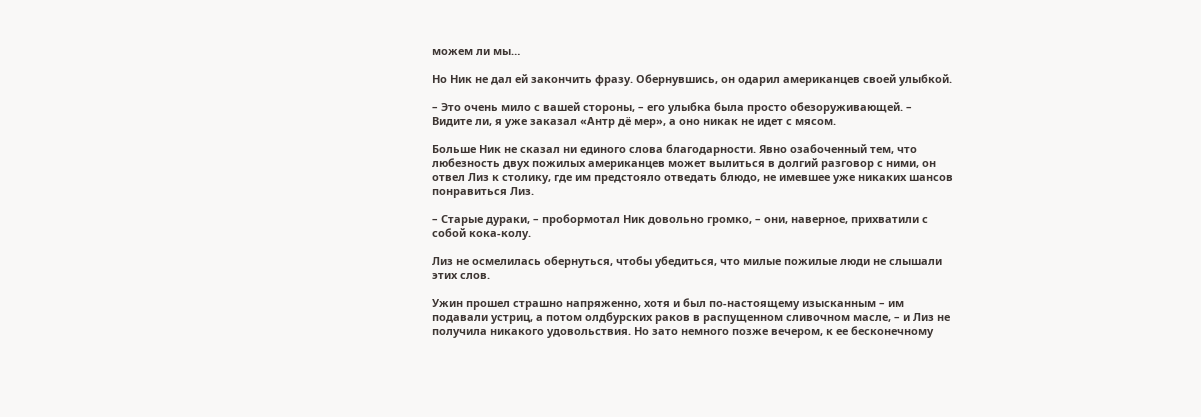можем ли мы…

Но Ник не дал ей закончить фразу. Обернувшись, он одарил американцев своей улыбкой.

– Это очень мило с вашей стороны, – его улыбка была просто обезоруживающей. – Видите ли, я уже заказал «Антр дё мер», а оно никак не идет с мясом.

Больше Ник не сказал ни единого слова благодарности. Явно озабоченный тем, что любезность двух пожилых американцев может вылиться в долгий разговор с ними, он отвел Лиз к столику, где им предстояло отведать блюдо, не имевшее уже никаких шансов понравиться Лиз.

– Старые дураки, – пробормотал Ник довольно громко, – они, наверное, прихватили с собой кока-колу.

Лиз не осмелилась обернуться, чтобы убедиться, что милые пожилые люди не слышали этих слов.

Ужин прошел страшно напряженно, хотя и был по-настоящему изысканным – им подавали устриц, а потом олдбурских раков в распущенном сливочном масле, – и Лиз не получила никакого удовольствия. Но зато немного позже вечером, к ее бесконечному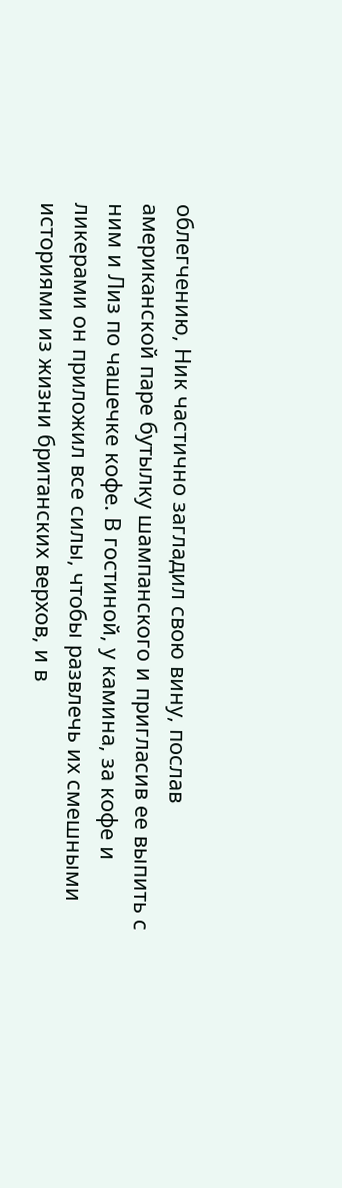облегчению, Ник частично загладил свою вину, послав американской паре бутылку шампанского и пригласив ее выпить с ним и Лиз по чашечке кофе. В гостиной, у камина, за кофе и ликерами он приложил все силы, чтобы развлечь их смешными историями из жизни британских верхов, и в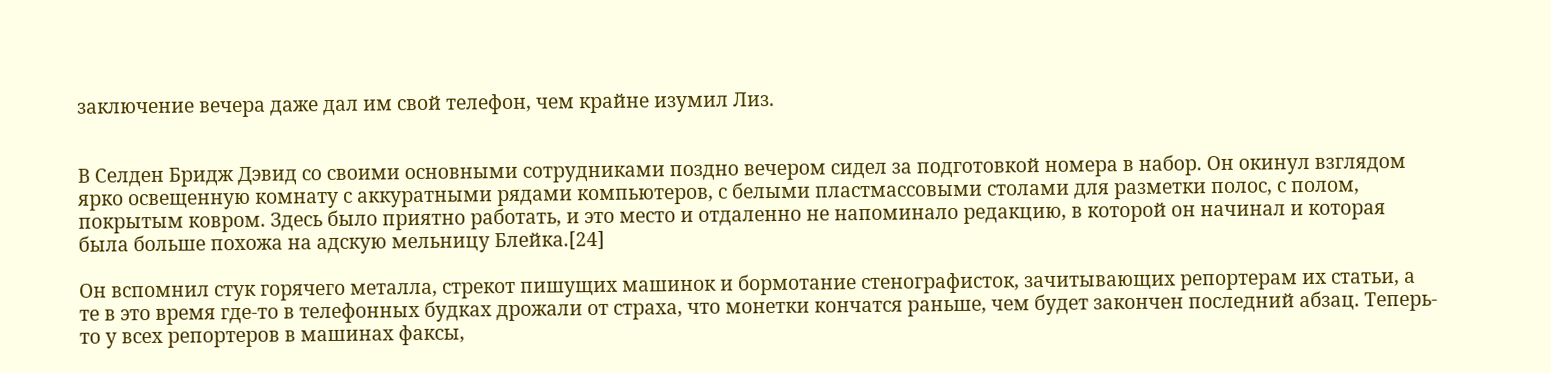заключение вечера даже дал им свой телефон, чем крайне изумил Лиз.


В Селден Бридж Дэвид со своими основными сотрудниками поздно вечером сидел за подготовкой номера в набор. Он окинул взглядом ярко освещенную комнату с аккуратными рядами компьютеров, с белыми пластмассовыми столами для разметки полос, с полом, покрытым ковром. Здесь было приятно работать, и это место и отдаленно не напоминало редакцию, в которой он начинал и которая была больше похожа на адскую мельницу Блейка.[24]

Он вспомнил стук горячего металла, стрекот пишущих машинок и бормотание стенографисток, зачитывающих репортерам их статьи, а те в это время где-то в телефонных будках дрожали от страха, что монетки кончатся раньше, чем будет закончен последний абзац. Теперь-то у всех репортеров в машинах факсы,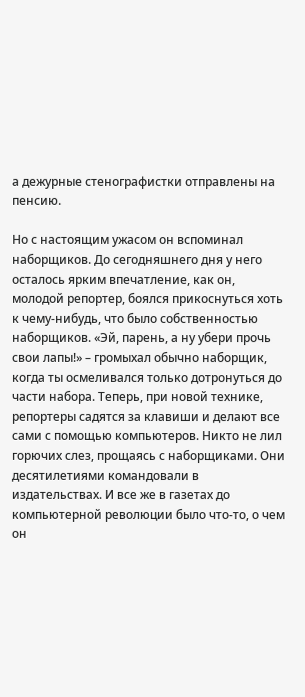а дежурные стенографистки отправлены на пенсию.

Но с настоящим ужасом он вспоминал наборщиков. До сегодняшнего дня у него осталось ярким впечатление, как он, молодой репортер, боялся прикоснуться хоть к чему-нибудь, что было собственностью наборщиков. «Эй, парень, а ну убери прочь свои лапы!» – громыхал обычно наборщик, когда ты осмеливался только дотронуться до части набора. Теперь, при новой технике, репортеры садятся за клавиши и делают все сами с помощью компьютеров. Никто не лил горючих слез, прощаясь с наборщиками. Они десятилетиями командовали в издательствах. И все же в газетах до компьютерной революции было что-то, о чем он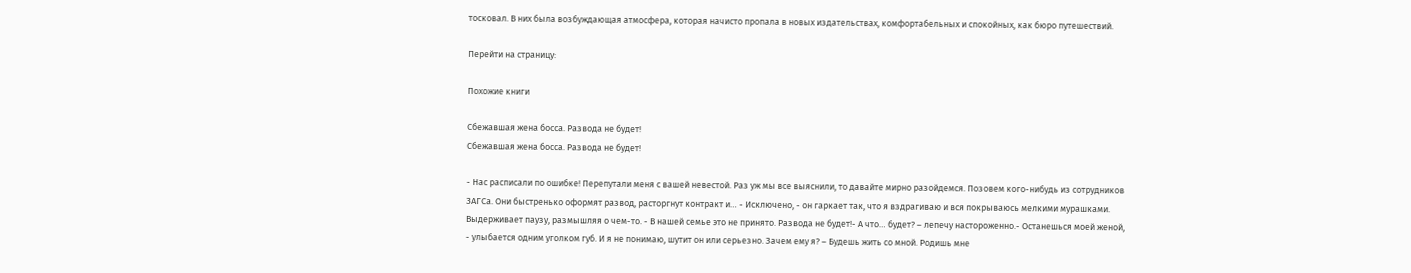тосковал. В них была возбуждающая атмосфера, которая начисто пропала в новых издательствах, комфортабельных и спокойных, как бюро путешествий.

Перейти на страницу:

Похожие книги

Сбежавшая жена босса. Развода не будет!
Сбежавшая жена босса. Развода не будет!

- Нас расписали по ошибке! Перепутали меня с вашей невестой. Раз уж мы все выяснили, то давайте мирно разойдемся. Позовем кого-нибудь из сотрудников ЗАГСа. Они быстренько оформят развод, расторгнут контракт и… - Исключено, - он гаркает так, что я вздрагиваю и вся покрываюсь мелкими мурашками. Выдерживает паузу, размышляя о чем-то. - В нашей семье это не принято. Развода не будет!- А что… будет? – лепечу настороженно.- Останешься моей женой, - улыбается одним уголком губ. И я не понимаю, шутит он или серьезно. Зачем ему я? – Будешь жить со мной. Родишь мне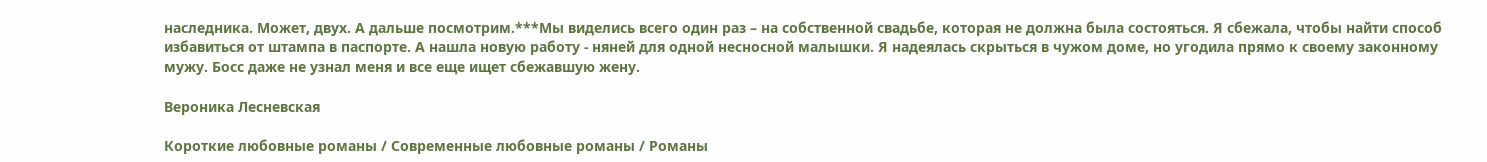наследника. Может, двух. А дальше посмотрим.***Мы виделись всего один раз – на собственной свадьбе, которая не должна была состояться. Я сбежала, чтобы найти способ избавиться от штампа в паспорте. А нашла новую работу - няней для одной несносной малышки. Я надеялась скрыться в чужом доме, но угодила прямо к своему законному мужу. Босс даже не узнал меня и все еще ищет сбежавшую жену.

Вероника Лесневская

Короткие любовные романы / Современные любовные романы / Романы